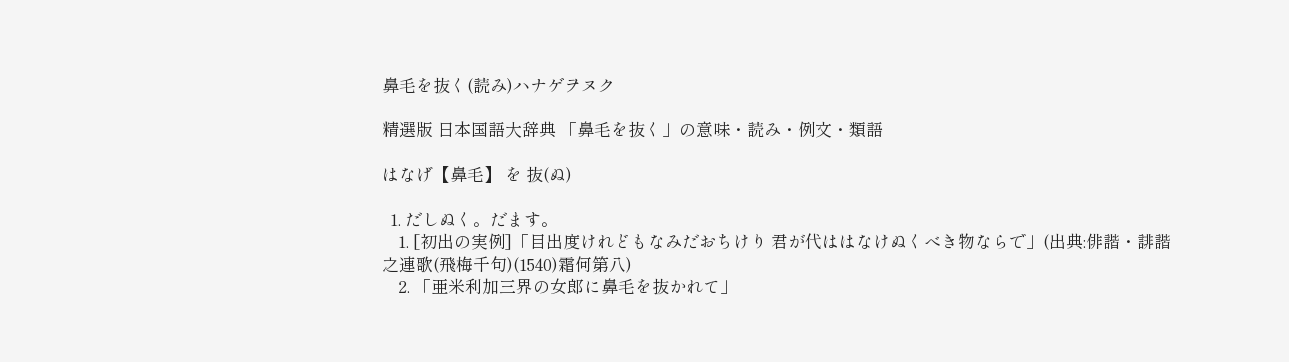鼻毛を抜く(読み)ハナゲヲヌク

精選版 日本国語大辞典 「鼻毛を抜く」の意味・読み・例文・類語

はなげ【鼻毛】 を 抜(ぬ)

  1. だしぬく。だます。
    1. [初出の実例]「目出度けれどもなみだおちけり 君が代ははなけぬくべき物ならで」(出典:俳諧・誹諧之連歌(飛梅千句)(1540)霜何第八)
    2. 「亜米利加三界の女郎に鼻毛を抜かれて」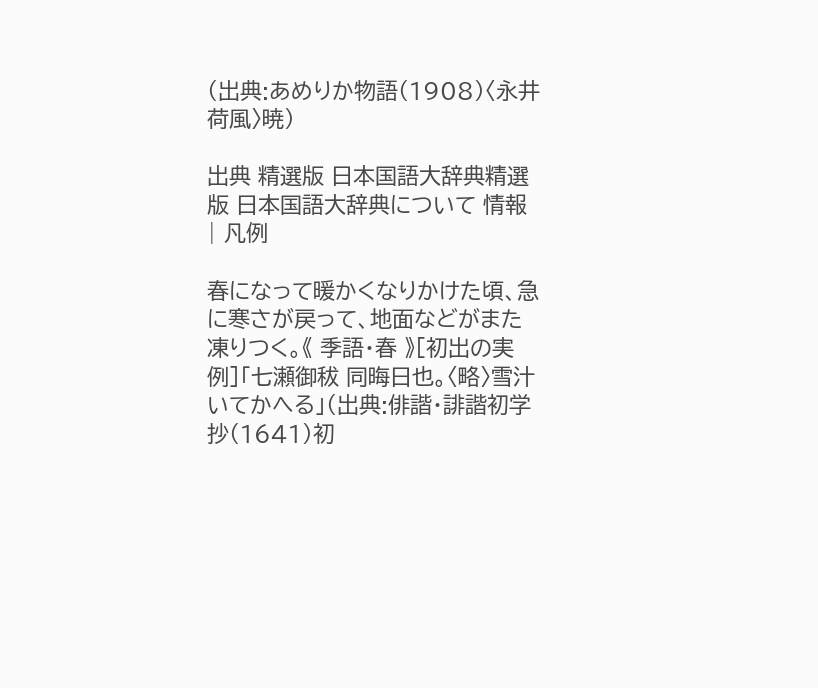(出典:あめりか物語(1908)〈永井荷風〉暁)

出典 精選版 日本国語大辞典精選版 日本国語大辞典について 情報 | 凡例

春になって暖かくなりかけた頃、急に寒さが戻って、地面などがまた凍りつく。《 季語・春 》[初出の実例]「七瀬御秡 同晦日也。〈略〉雪汁いてかへる」(出典:俳諧・誹諧初学抄(1641)初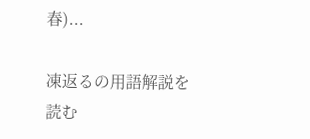春)...

凍返るの用語解説を読む